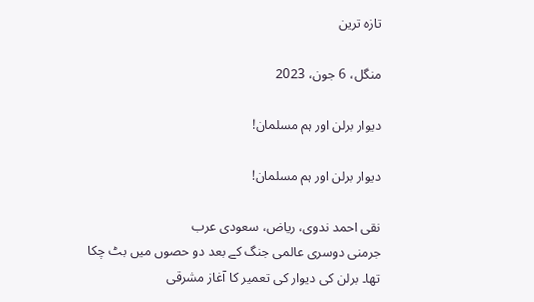تازہ ترین

منگل، 6 جون، 2023

دیوار برلن اور ہم مسلمان!

دیوار برلن اور ہم مسلمان!

نقی احمد ندوی، ریاض، سعودی عرب
جرمنی دوسری عالمی جنگ کے بعد دو حصوں میں بٹ چکا تھا۔ برلن کی دیوار کی تعمیر کا آغاز مشرقی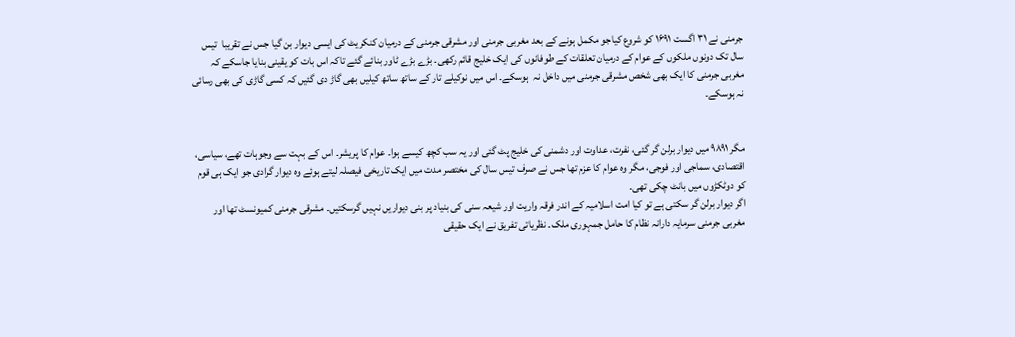جرمنی نے ۳۱ اگست ۱۶۹۱ کو شروع کیاجو مکمل ہونے کے بعد مغربی جرمنی اور مشرقی جرمنی کے درمیان کنکریٹ کی ایسی دیوار بن گیا جس نے تقریبا  تیس سال تک دونوں ملکوں کے عوام کے درمیان تعلقات کے طوفانوں کی ایک خلیج قائم رکھی۔ بڑے بڑے ٹاور بنائے گئے تاکہ اس بات کو یقینی بنایا جاسکے کہ مغربی جرمنی کا ایک بھی شخص مشرقی جرمنی میں داخل نہ  ہوسکے۔ اس میں نوکیلے تار کے ساتھ ساتھ کیلیں بھی گاڑ دی گئیں کہ کسی گاڑی کی بھی رسائی نہ ہوسکے۔


مگر ۹۸۹۱ میں دیوار برلن گر گئی، نفرت، عداوت اور دشمنی کی خلیج پٹ گئی اور یہ سب کچھ کیسے ہوا۔ عوام کا پریشر۔ اس کے بہت سے وجوہات تھے، سیاسی، اقتصادی، سماجی اور فوجی، مگر وہ عوام کا عزم تھا جس نے صرف تیس سال کی مختصر مدت میں ایک تاریخی فیصلہ لیتے ہوئے وہ دیوار گرادی جو ایک ہی قوم کو دوٹکڑوں میں بانٹ چکی تھی۔
اگر دیوار برلن گر سکتی ہے تو کیا امت اسلامیہ کے اندر فرقہ واریت اور شیعہ سنی کی بنیاد پر بنی دیواریں نہیں گرسکتیں۔ مشرقی جرمنی کمیونسٹ تھا اور مغربی جرمنی سرمایہ دارانہ نظام کا حامل جمہوری ملک۔ نظریاتی تفریق نے ایک حقیقی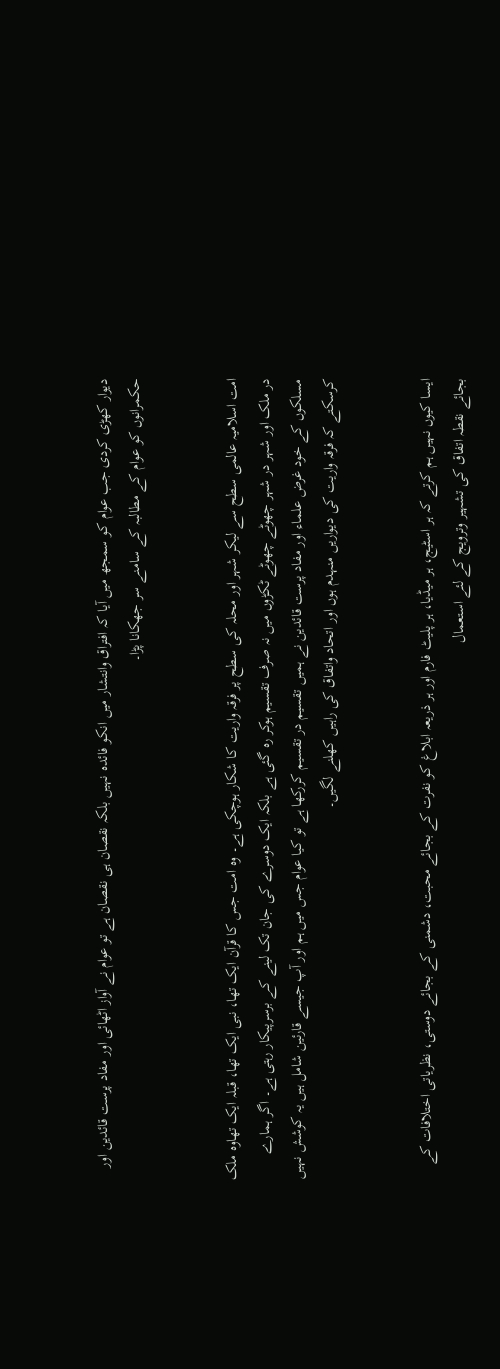دیوار کھڑی کردی جب عوام کو سمجھ میں آیا کہ افتراق وانتشار میں انکو فائدہ نہیں بلکہ نقصان ہی نقصان ہے تو عوام نے آواز اٹھائی اور مفاد پرست قائدین اور حکمرانوں کو عوام کے مطالبہ کے سامنے سر جھکانا پڑا۔


امت اسلامیہ عالمی سطح سے لیکر شہر اور محلہ کی سطح پر فرقہ واریت کا شکار ہوچکی ہے۔ وہ امت جس کا قرآن ایک تھا، نبی ایک تھا، قبلہ ایک تھاوہ ملک در ملک اور شہر در شہر چھوٹے چھوٹے ٹکڑوں میں نہ صرف تقسیم ہوکر رہ گئی ہے بلکہ ایک دوسرے کی جان تک لینے کے برسرپیکار رہتی ہے۔ اگر ہمارے مسلکوں کے خود غرض علماء اور مفاد پرست قائدین نے ہمیں تقسیم در تقسیم کررکھا ہے تو کیا عوام جس میں ہم اور آپ جیسے قارئین شامل ہیں یہ کوشش نہیں کرسکتے کہ فرقہ واریت کی دیواریں منہدم ہوں اور اتحاد واتفاق کی راہیں کھلنے لگیں۔


ایسا کیوں نہیں ہم کرتے کہ ہر اسٹیج، ہر میڈیا، ہر پلیٹ فارم اور ہر ذریعہ ابلاغ کو نفرت کے بجائے محبت، دشمنی کے بجائے دوستی، نظریاتی اختلافات کے بجائے نقطہ اتفاق کی تشہیر وترویج کے لئے استعمال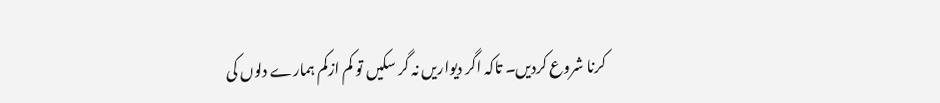کرنا شروع کردیں۔ تاکہ اگر دیواریں نہ گر سکیں تو کم ازکم ہمارے دلوں کی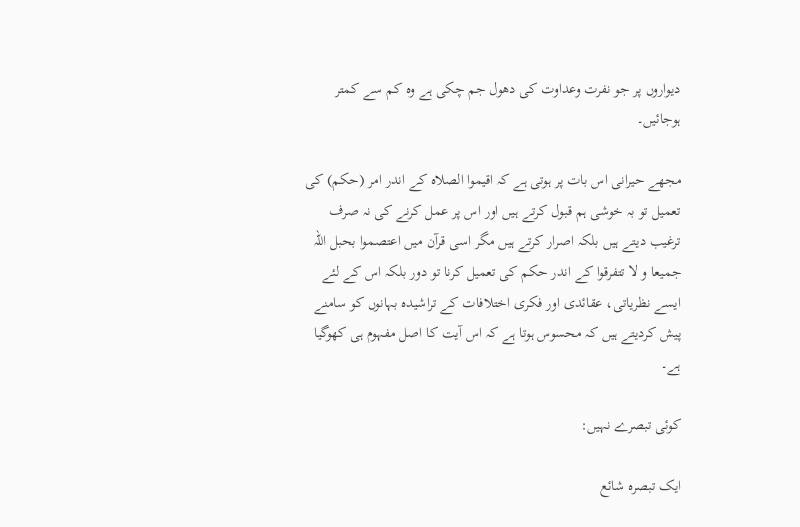دیواروں پر جو نفرت وعداوت کی دھول جم چکی ہے وہ کم سے کمتر ہوجائیں۔

مجھے حیرانی اس بات پر ہوتی ہے کہ اقیموا الصلاہ کے اندر امر (حکم) کی تعمیل تو بہ خوشی ہم قبول کرتے ہیں اور اس پر عمل کرنے کی نہ صرف ترغیب دیتے ہیں بلکہ اصرار کرتے ہیں مگر اسی قرآن میں اعتصموا بحبل اللہ جمیعا و لا تتفرقوا کے اندر حکم کی تعمیل کرنا تو دور بلکہ اس کے لئے ایسے نظریاتی، عقائدی اور فکری اختلافات کے تراشیدہ بہانوں کو سامنے پیش کردیتے ہیں کہ محسوس ہوتا ہے کہ اس آیت کا اصل مفہوم ہی کھوگیا ہے۔

کوئی تبصرے نہیں:

ایک تبصرہ شائع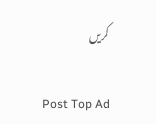کریں

Post Top Ad